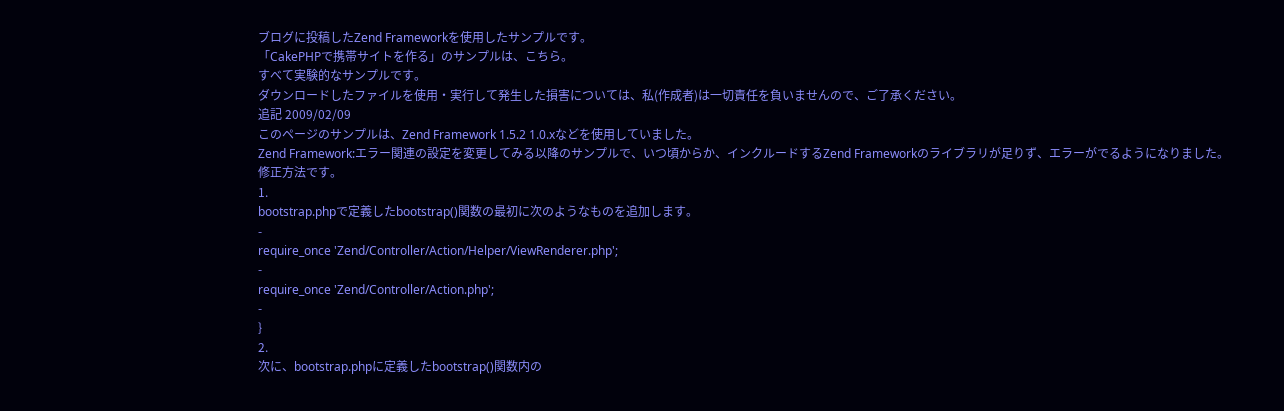ブログに投稿したZend Frameworkを使用したサンプルです。
「CakePHPで携帯サイトを作る」のサンプルは、こちら。
すべて実験的なサンプルです。
ダウンロードしたファイルを使用・実行して発生した損害については、私(作成者)は一切責任を負いませんので、ご了承ください。
追記 2009/02/09
このページのサンプルは、Zend Framework 1.5.2 1.0.xなどを使用していました。
Zend Framework:エラー関連の設定を変更してみる以降のサンプルで、いつ頃からか、インクルードするZend Frameworkのライブラリが足りず、エラーがでるようになりました。
修正方法です。
1.
bootstrap.phpで定義したbootstrap()関数の最初に次のようなものを追加します。
-
require_once 'Zend/Controller/Action/Helper/ViewRenderer.php';
-
require_once 'Zend/Controller/Action.php';
-
}
2.
次に、bootstrap.phpに定義したbootstrap()関数内の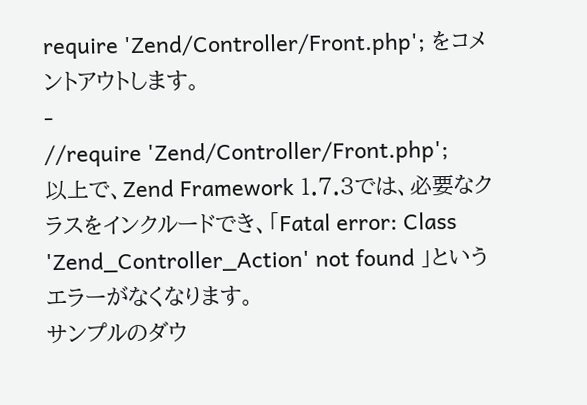require 'Zend/Controller/Front.php'; をコメントアウトします。
-
//require 'Zend/Controller/Front.php';
以上で、Zend Framework 1.7.3では、必要なクラスをインクルードでき、「Fatal error: Class 'Zend_Controller_Action' not found 」というエラーがなくなります。
サンプルのダウ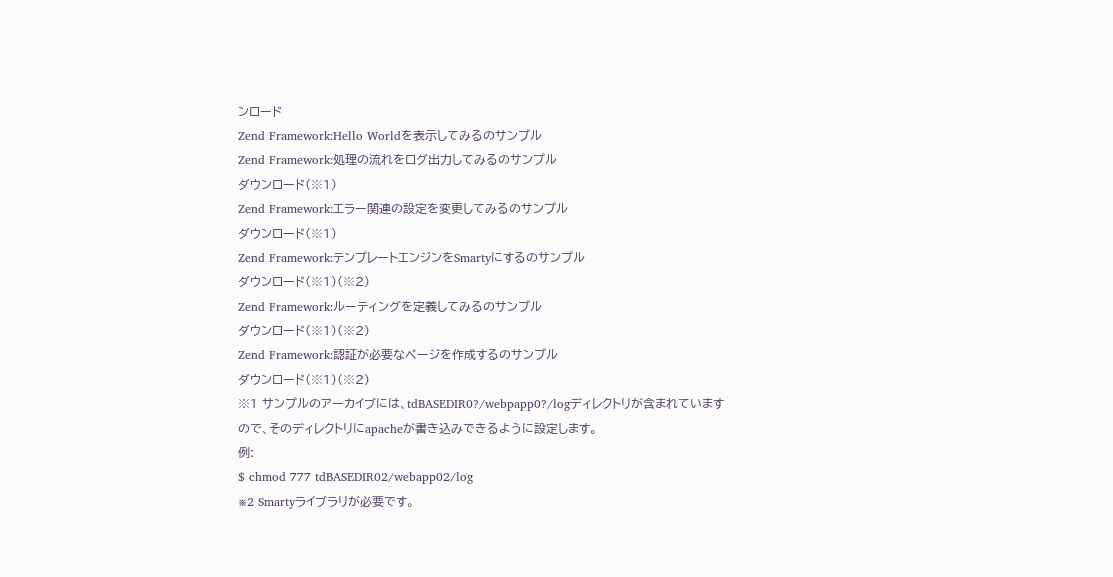ンロード
Zend Framework:Hello Worldを表示してみるのサンプル
Zend Framework:処理の流れをログ出力してみるのサンプル
ダウンロード(※1)
Zend Framework:エラー関連の設定を変更してみるのサンプル
ダウンロード(※1)
Zend Framework:テンプレートエンジンをSmartyにするのサンプル
ダウンロード(※1)(※2)
Zend Framework:ルーティングを定義してみるのサンプル
ダウンロード(※1)(※2)
Zend Framework:認証が必要なページを作成するのサンプル
ダウンロード(※1)(※2)
※1 サンプルのアーカイブには、tdBASEDIR0?/webpapp0?/logディレクトリが含まれていますので、そのディレクトリにapacheが書き込みできるように設定します。
例:
$ chmod 777 tdBASEDIR02/webapp02/log
※2 Smartyライブラリが必要です。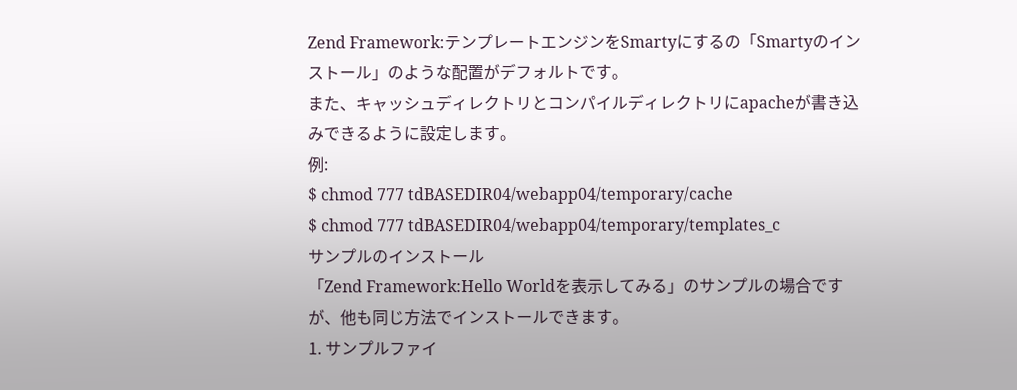Zend Framework:テンプレートエンジンをSmartyにするの「Smartyのインストール」のような配置がデフォルトです。
また、キャッシュディレクトリとコンパイルディレクトリにapacheが書き込みできるように設定します。
例:
$ chmod 777 tdBASEDIR04/webapp04/temporary/cache
$ chmod 777 tdBASEDIR04/webapp04/temporary/templates_c
サンプルのインストール
「Zend Framework:Hello Worldを表示してみる」のサンプルの場合ですが、他も同じ方法でインストールできます。
1. サンプルファイ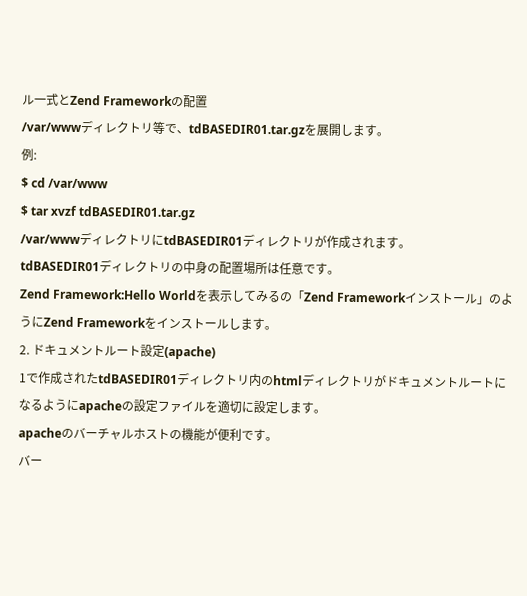ル一式とZend Frameworkの配置
/var/wwwディレクトリ等で、tdBASEDIR01.tar.gzを展開します。
例:
$ cd /var/www
$ tar xvzf tdBASEDIR01.tar.gz
/var/wwwディレクトリにtdBASEDIR01ディレクトリが作成されます。
tdBASEDIR01ディレクトリの中身の配置場所は任意です。
Zend Framework:Hello Worldを表示してみるの「Zend Frameworkインストール」のようにZend Frameworkをインストールします。
2. ドキュメントルート設定(apache)
1で作成されたtdBASEDIR01ディレクトリ内のhtmlディレクトリがドキュメントルートになるようにapacheの設定ファイルを適切に設定します。
apacheのバーチャルホストの機能が便利です。
バー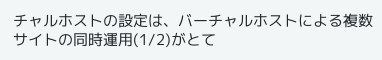チャルホストの設定は、バーチャルホストによる複数サイトの同時運用(1/2)がとて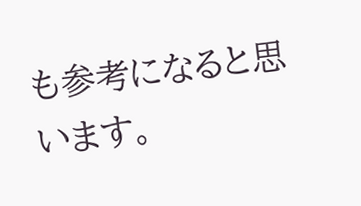も参考になると思います。